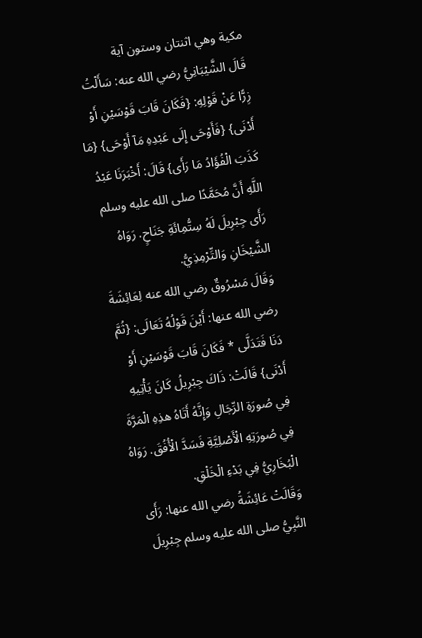مكية وهي اثنتان وستون آية
قَالَ الشَّيْبَانِيُّ رضي الله عنه: سَأَلْتُ زِرًّا عَنْ قَوْلِهِ: {فَكَانَ قَابَ قَوْسَيْنِ أَوْ أَدْنَى} {فَأَوْحَى إِلَى عَبْدِهِ مَآ أَوْحَى} {مَا كَذَبَ الْفُؤَادُ مَا رَأَى} قَالَ: أَخْبَرَنَا عَبْدُ اللَّهِ أَنَّ مُحَمَّدًا صلى الله عليه وسلم رَأَى جِبْرِيلَ لَهُ سِتُّمِائَةِ جَنَاحٍ. رَوَاهُ الشَّيْخَانِ وَالتِّرْمِذِيُّ.
وَقَالَ مَسْرُوقٌ رضي الله عنه لِعَائِشَةَ رضي الله عنها: أَيْنَ قَوْلُهُ تَعَالَى: {ثُمَّ دَنَا فَتَدَلَّى * فَكَانَ قَابَ قَوْسَيْنِ أَوْ أَدْنَى} قَالَتْ: ذَاكَ جِبْرِيلُ كَانَ يَأْتِيهِ فِي صُورَةِ الرِّجَالِ وَإِنَّهُ أَتَاهُ هذِهِ الْمَرَّةَ فِي صُورَتِهِ الْأَصْلِيَّةِ فَسَدَّ الْأُفُقَ. رَوَاهُ الْبُخَارِيُّ فِي بَدْءِ الْخَلْقِ.
وَقَالَتْ عَائِشَةُ رضي الله عنها: رَأَى النَّبِيُّ صلى الله عليه وسلم جِبْرِيلَ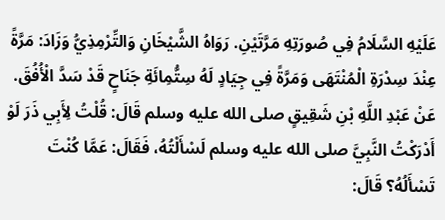عَلَيْهِ السَّلَامُ فِي صُورَتِهِ مَرَّتَيْنِ. رَوَاهُ الشَّيْخَانِ وَالتِّرْمِذِيُّ وَزَادَ: مَرَّةً عِنْدَ سِدْرَةِ الْمُنْتَهَى وَمَرَّةً فِي جِيَادٍ لَهُ سِتُّمِائَةِ جَنَاحٍ قَدْ سَدَّ الْأُفُقَ.
عَنْ عَبْدِ اللَّهِ بْنِ شَقِيقٍ صلى الله عليه وسلم قَالَ: قُلْتُ لِأَبِي ذَرَ لَوْ أَدْرَكْتُ النَّبِيَّ صلى الله عليه وسلم لَسْأَلْتُهُ، فَقَالَ: عَمَّا كُنْتَ تَسْأَلُهُ؟ قَالَ: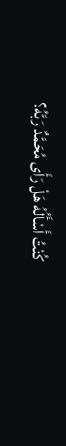كُنْتُ أَسْأَلُهُ هَلْ رَأَى مُحَمَّدٌ رَبَّهُ؟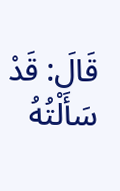قَالَ: قَدْ سَأَلْتُهُ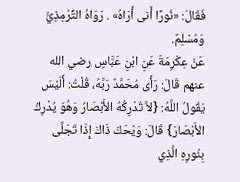فَقَالَ: «نُورًا أَنى أَرَاهُ» . رَوَاهُ التِّرْمِذِيُّ وَمُسْلِمٌ.
عَنْ عِكْرِمَةَ عَنِ ابْنِ عَبَّاسٍ رضي الله عنهم قَالَ: رَأَى مُحَمَّدٌ رَبَّهُ، قُلْتُ: أَلَيْسَ يَقُولُ اللَّهُ: {لاَّ تُدْرِكُهُ الأَبْصَارُ وَهُوَ يُدْرِكُ الأَبْصَارَ} قَالَ: وَيْحَكَ ذَاكَ إِذَا تَجَلَّى بِنُورِهِ الَّذِي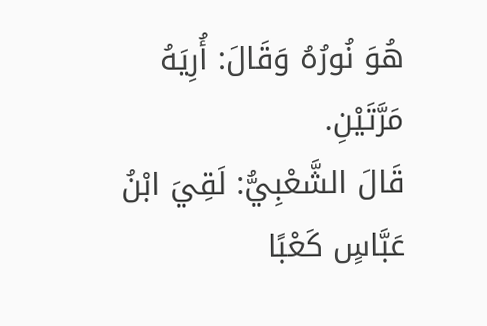هُوَ نُورُهُ وَقَالَ: أُرِيَهُ مَرَّتَيْنِ.
قَالَ الشَّعْبِيُّ: لَقِيَ ابْنُ عَبَّاسٍ كَعْبًا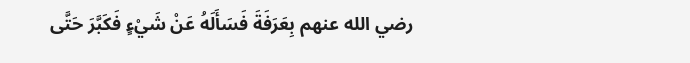رضي الله عنهم بِعَرَفَةَ فَسَأَلَهُ عَنْ شَيْءٍ فَكَبَّرَ حَتَّى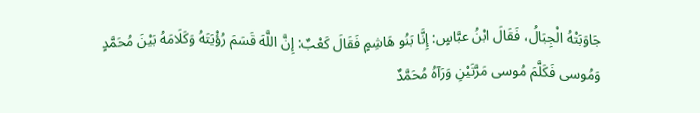جَاوَبَتْهُ الْجِبَالُ، فَقَالَ ابْنُ عبَّاسٍ: إِنَّا بَنُو هَاشِمٍ فَقَالَ كَعْبٌ: إِنَّ اللَّهَ قَسَمَ رُؤْيَتَهُ وَكَلَامَهُ بَيْنَ مُحَمَّدٍ وَمُوسى فَكَلَّمَ مُوسى مَرَّتَيْنِ وَرَآهُ مُحَمَّدٌ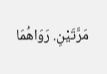مَرَّتَيْنِ. رَوَاهُمَا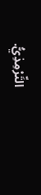التِّرْمِذِيُّ.